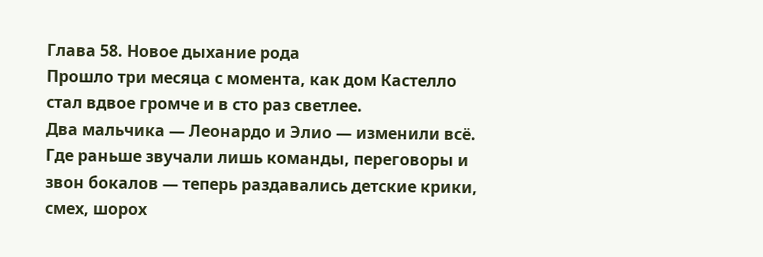Глава 58. Новое дыхание рода
Прошло три месяца с момента, как дом Кастелло стал вдвое громче и в сто раз светлее.
Два мальчика — Леонардо и Элио — изменили всё.
Где раньше звучали лишь команды, переговоры и звон бокалов — теперь раздавались детские крики, смех, шорох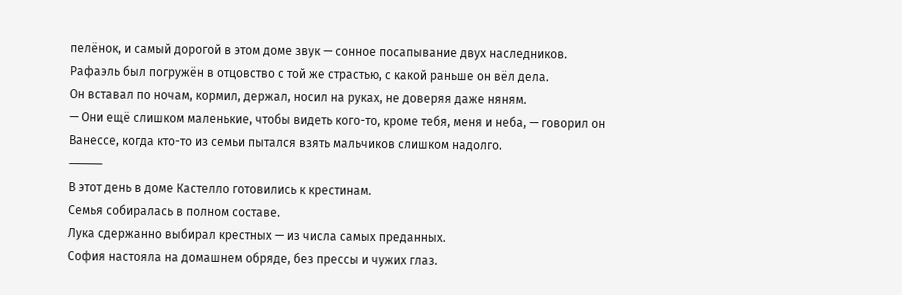пелёнок, и самый дорогой в этом доме звук — сонное посапывание двух наследников.
Рафаэль был погружён в отцовство с той же страстью, с какой раньше он вёл дела.
Он вставал по ночам, кормил, держал, носил на руках, не доверяя даже няням.
— Они ещё слишком маленькие, чтобы видеть кого-то, кроме тебя, меня и неба, — говорил он Ванессе, когда кто-то из семьи пытался взять мальчиков слишком надолго.
⸻
В этот день в доме Кастелло готовились к крестинам.
Семья собиралась в полном составе.
Лука сдержанно выбирал крестных — из числа самых преданных.
София настояла на домашнем обряде, без прессы и чужих глаз.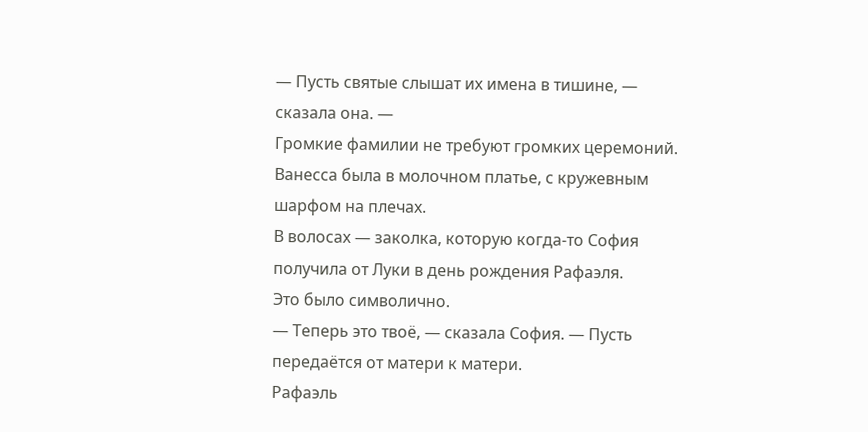— Пусть святые слышат их имена в тишине, — сказала она. —
Громкие фамилии не требуют громких церемоний.
Ванесса была в молочном платье, с кружевным шарфом на плечах.
В волосах — заколка, которую когда-то София получила от Луки в день рождения Рафаэля.
Это было символично.
— Теперь это твоё, — сказала София. — Пусть передаётся от матери к матери.
Рафаэль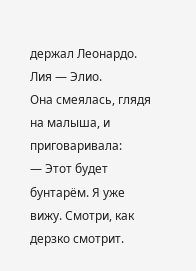держал Леонардо.
Лия — Элио.
Она смеялась, глядя на малыша, и приговаривала:
— Этот будет бунтарём. Я уже вижу. Смотри, как дерзко смотрит.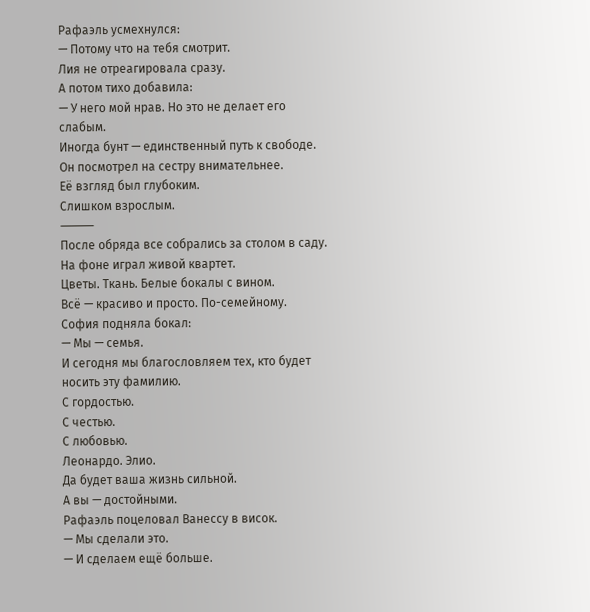Рафаэль усмехнулся:
— Потому что на тебя смотрит.
Лия не отреагировала сразу.
А потом тихо добавила:
— У него мой нрав. Но это не делает его слабым.
Иногда бунт — единственный путь к свободе.
Он посмотрел на сестру внимательнее.
Её взгляд был глубоким.
Слишком взрослым.
⸻
После обряда все собрались за столом в саду.
На фоне играл живой квартет.
Цветы. Ткань. Белые бокалы с вином.
Всё — красиво и просто. По-семейному.
София подняла бокал:
— Мы — семья.
И сегодня мы благословляем тех, кто будет носить эту фамилию.
С гордостью.
С честью.
С любовью.
Леонардо. Элио.
Да будет ваша жизнь сильной.
А вы — достойными.
Рафаэль поцеловал Ванессу в висок.
— Мы сделали это.
— И сделаем ещё больше.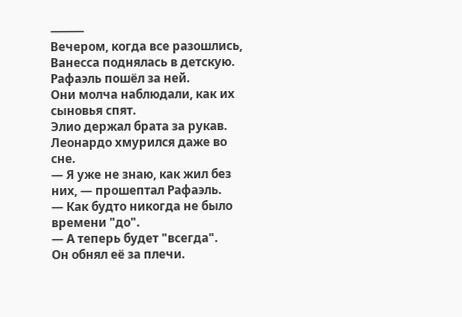⸻
Вечером, когда все разошлись, Ванесса поднялась в детскую.
Рафаэль пошёл за ней.
Они молча наблюдали, как их сыновья спят.
Элио держал брата за рукав.
Леонардо хмурился даже во сне.
— Я уже не знаю, как жил без них, — прошептал Рафаэль.
— Как будто никогда не было времени "до".
— А теперь будет "всегда".
Он обнял её за плечи.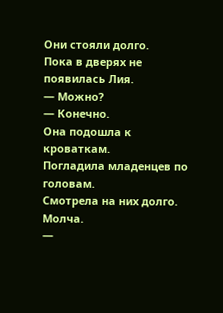Они стояли долго.
Пока в дверях не появилась Лия.
— Можно?
— Конечно.
Она подошла к кроваткам.
Погладила младенцев по головам.
Смотрела на них долго.
Молча.
—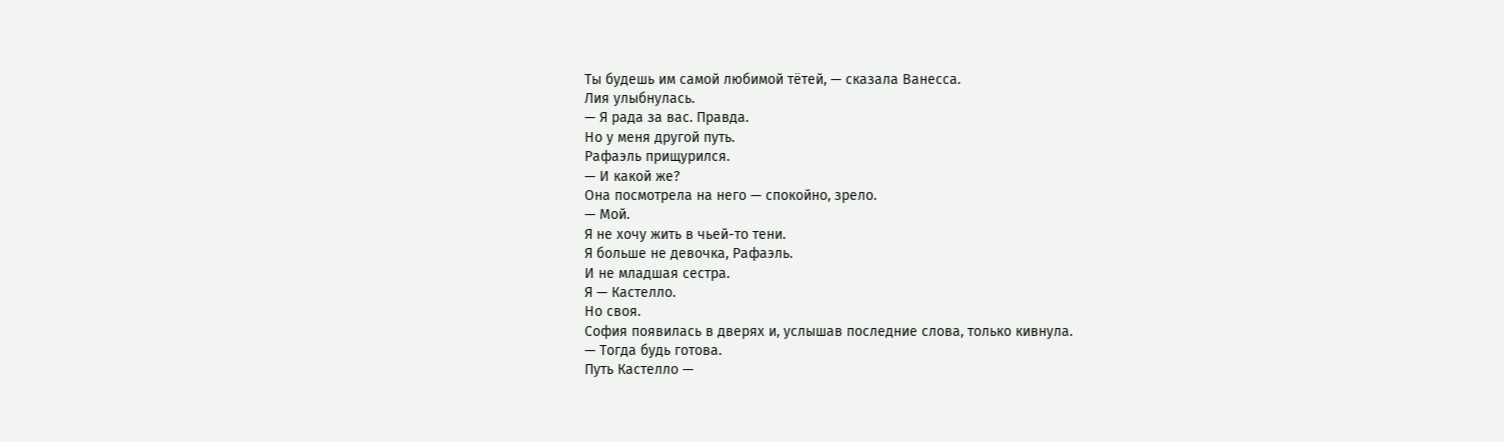Ты будешь им самой любимой тётей, — сказала Ванесса.
Лия улыбнулась.
— Я рада за вас. Правда.
Но у меня другой путь.
Рафаэль прищурился.
— И какой же?
Она посмотрела на него — спокойно, зрело.
— Мой.
Я не хочу жить в чьей-то тени.
Я больше не девочка, Рафаэль.
И не младшая сестра.
Я — Кастелло.
Но своя.
София появилась в дверях и, услышав последние слова, только кивнула.
— Тогда будь готова.
Путь Кастелло —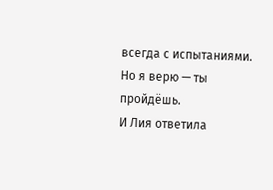всегда с испытаниями.
Но я верю — ты пройдёшь.
И Лия ответила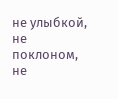не улыбкой, не поклоном, не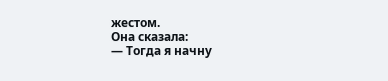жестом.
Она сказала:
— Тогда я начну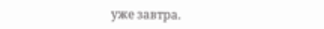уже завтра.